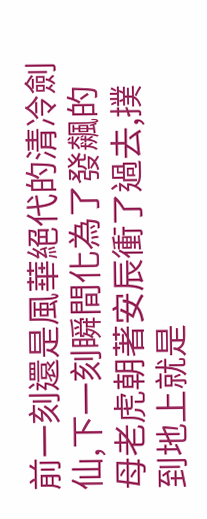前一刻還是風華絕代的清冷劍仙,下一刻瞬間化為了發飆的母老虎朝著安辰衝了過去,撲到地上就是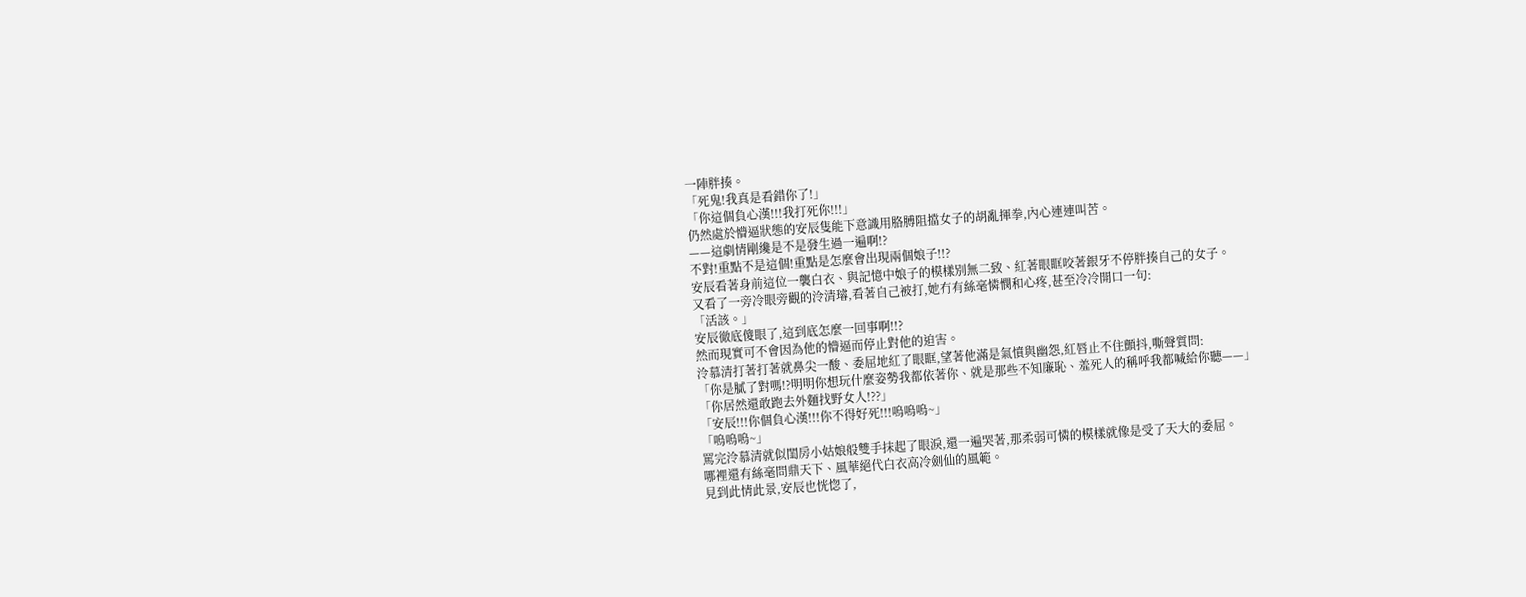一陣胖揍。
「死鬼!我真是看錯你了!」
「你這個負心漢!!!我打死你!!!」
仍然處於懵逼狀態的安辰隻能下意識用胳膊阻擋女子的胡亂揮拳,內心連連叫苦。
——這劇情剛纔是不是發生過一遍啊!?
不對!重點不是這個!重點是怎麼會出現兩個娘子!!?
安辰看著身前這位一襲白衣、與記憶中娘子的模樣別無二致、紅著眼眶咬著銀牙不停胖揍自己的女子。
又看了一旁冷眼旁觀的泠清璿,看著自己被打,她冇有絲毫憐憫和心疼,甚至冷冷開口一句:
「活該。」
安辰徹底傻眼了,這到底怎麼一回事啊!!?
然而現實可不會因為他的懵逼而停止對他的迫害。
泠慕清打著打著就鼻尖一酸、委屈地紅了眼眶,望著他滿是氣憤與幽怨,紅唇止不住顫抖,嘶聲質問:
「你是膩了對嗎!?明明你想玩什麼姿勢我都依著你、就是那些不知廉恥、羞死人的稱呼我都喊給你聽——」
「你居然還敢跑去外麵找野女人!??」
「安辰!!!你個負心漢!!!你不得好死!!!嗚嗚嗚~」
「嗚嗚嗚~」
罵完泠慕清就似閨房小姑娘般雙手抹起了眼淚,還一遍哭著,那柔弱可憐的模樣就像是受了天大的委屈。
哪裡還有絲毫問鼎天下、風華絕代白衣高冷劍仙的風範。
見到此情此景,安辰也恍惚了,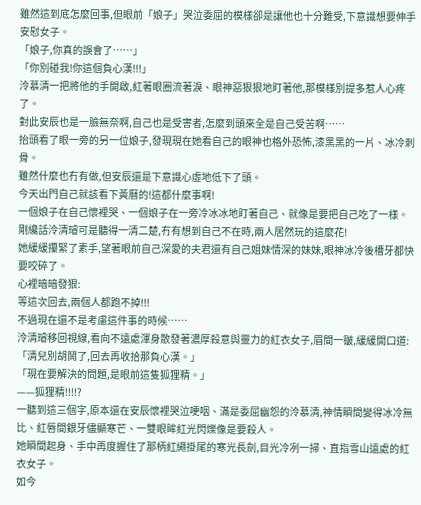雖然這到底怎麼回事,但眼前「娘子」哭泣委屈的模樣卻是讓他也十分難受,下意識想要伸手安慰女子。
「娘子,你真的誤會了……」
「你別碰我!你這個負心漢!!!」
泠慕清一把將他的手開啟,紅著眼圈流著淚、眼神惡狠狠地盯著他,那模樣別提多惹人心疼了。
對此安辰也是一臉無奈啊,自己也是受害者,怎麼到頭來全是自己受苦啊……
抬頭看了眼一旁的另一位娘子,發現現在她看自己的眼神也格外恐怖,漆黑黑的一片、冰冷刺骨。
雖然什麼也冇有做,但安辰還是下意識心虛地低下了頭。
今天出門自己就該看下黃曆的!這都什麼事啊!
一個娘子在自己懷裡哭、一個娘子在一旁冷冰冰地盯著自己、就像是要把自己吃了一樣。
剛纔話泠清璿可是聽得一清二楚,冇有想到自己不在時,兩人居然玩的這麼花!
她緩緩攥緊了素手,望著眼前自己深愛的夫君還有自己姐妹情深的妹妹,眼神冰冷後槽牙都快要咬碎了。
心裡暗暗發狠:
等這次回去,兩個人都跑不掉!!!
不過現在還不是考慮這件事的時候……
泠清璿移回視線,看向不遠處渾身散發著濃厚殺意與靈力的紅衣女子,眉間一皺,緩緩開口道:
「清兒別胡鬨了,回去再收拾那負心漢。」
「現在要解決的問題,是眼前這隻狐狸精。」
——狐狸精!!!!?
一聽到這三個字,原本還在安辰懷裡哭泣哽咽、滿是委屈幽怨的泠慕清,神情瞬間變得冰冷無比、紅唇間銀牙儘顯寒芒、一雙眼眸紅光閃爍像是要殺人。
她瞬間起身、手中再度握住了那柄紅繩掛尾的寒光長劍,目光冷冽一掃、直指雪山遠處的紅衣女子。
如今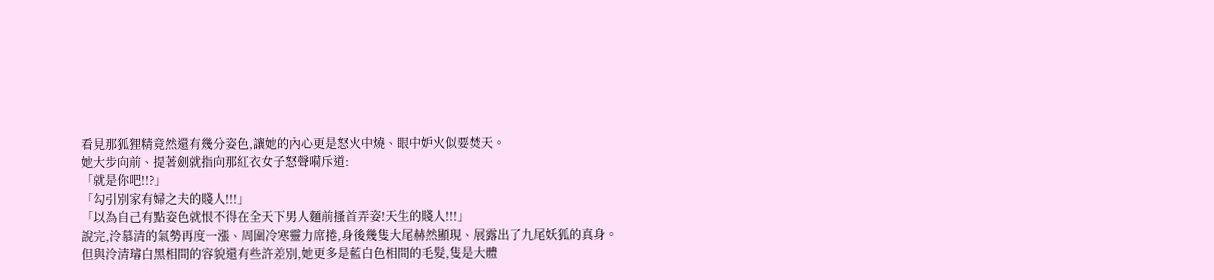看見那狐狸精竟然還有幾分姿色,讓她的內心更是怒火中燒、眼中妒火似要焚天。
她大步向前、提著劍就指向那紅衣女子怒聲嗬斥道:
「就是你吧!!?」
「勾引別家有婦之夫的賤人!!!」
「以為自己有點姿色就恨不得在全天下男人麵前搔首弄姿!天生的賤人!!!」
說完,泠慕清的氣勢再度一漲、周圍冷寒靈力席捲,身後幾隻大尾赫然顯現、展露出了九尾妖狐的真身。
但與泠清璿白黑相間的容貌還有些許差別,她更多是藍白色相間的毛髮,隻是大體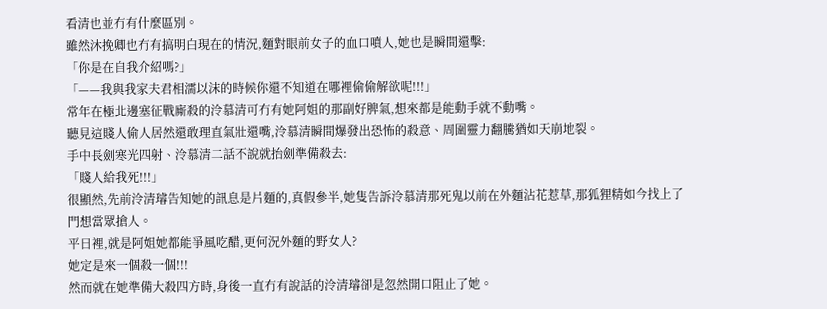看清也並冇有什麼區別。
雖然沐挽卿也冇有搞明白現在的情況,麵對眼前女子的血口噴人,她也是瞬間還擊:
「你是在自我介紹嗎?」
「——我與我家夫君相濡以沫的時候你還不知道在哪裡偷偷解欲呢!!!」
常年在極北邊塞征戰廝殺的泠慕清可冇有她阿姐的那副好脾氣,想來都是能動手就不動嘴。
聽見這賤人偷人居然還敢理直氣壯還嘴,泠慕清瞬間爆發出恐怖的殺意、周圍靈力翻騰猶如天崩地裂。
手中長劍寒光四射、泠慕清二話不說就抬劍準備殺去:
「賤人給我死!!!」
很顯然,先前泠清璿告知她的訊息是片麵的,真假參半,她隻告訴泠慕清那死鬼以前在外麵沾花惹草,那狐狸精如今找上了門想當眾搶人。
平日裡,就是阿姐她都能爭風吃醋,更何況外麵的野女人?
她定是來一個殺一個!!!
然而就在她準備大殺四方時,身後一直冇有說話的泠清璿卻是忽然開口阻止了她。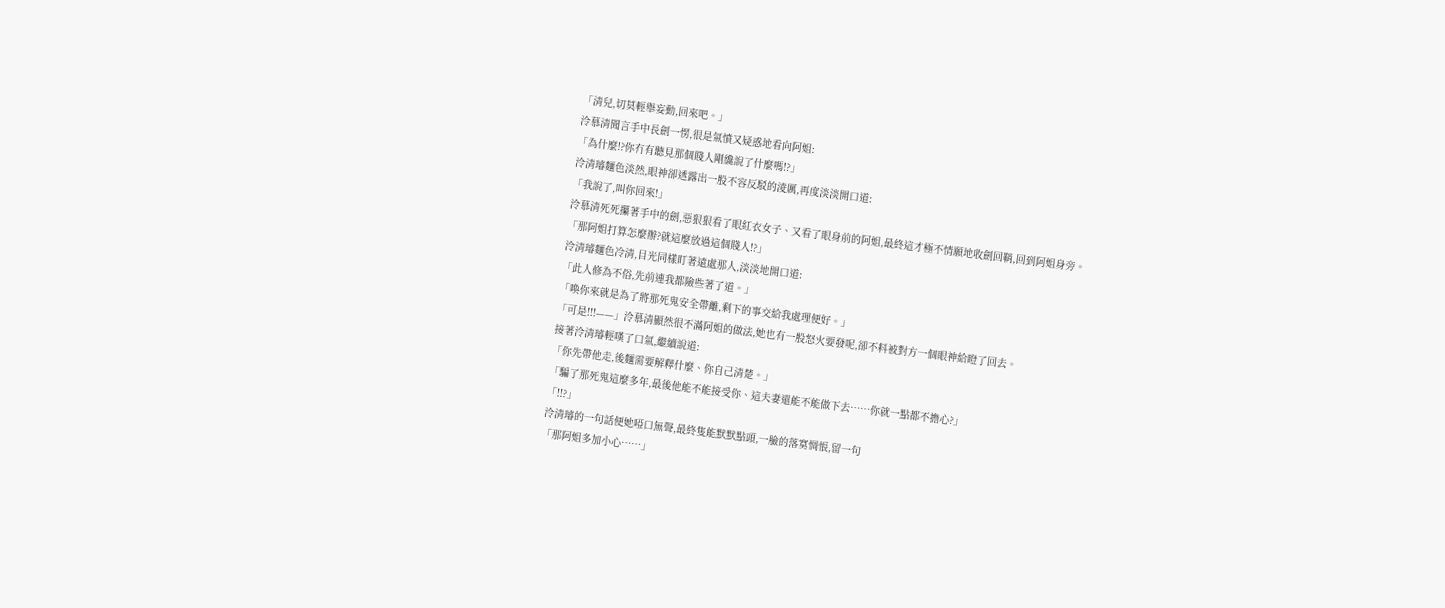「清兒,切莫輕舉妄動,回來吧。」
泠慕清聞言手中長劍一愣,很是氣憤又疑惑地看向阿姐:
「為什麼!?你冇有聽見那個賤人剛纔說了什麼嗎!?」
泠清璿麵色淡然,眼神卻透露出一股不容反駁的淩厲,再度淡淡開口道:
「我說了,叫你回來!」
泠慕清死死攥著手中的劍,惡狠狠看了眼紅衣女子、又看了眼身前的阿姐,最終這才極不情願地收劍回鞘,回到阿姐身旁。
「那阿姐打算怎麼辦?就這麼放過這個賤人!?」
泠清璿麵色冷清,目光同樣盯著遠處那人,淡淡地開口道:
「此人修為不俗,先前連我都險些著了道。」
「喚你來就是為了將那死鬼安全帶離,剩下的事交給我處理便好。」
「可是!!!——」泠慕清顯然很不滿阿姐的做法,她也有一股怒火要發呢,卻不料被對方一個眼神給瞪了回去。
接著泠清璿輕嘆了口氣,繼續說道:
「你先帶他走,後麵需要解釋什麼、你自己清楚。」
「騙了那死鬼這麼多年,最後他能不能接受你、這夫妻還能不能做下去……你就一點都不擔心?」
「!!?」
泠清璿的一句話便她啞口無聲,最終隻能默默點頭,一臉的落寞惆悵,留一句
「那阿姐多加小心……」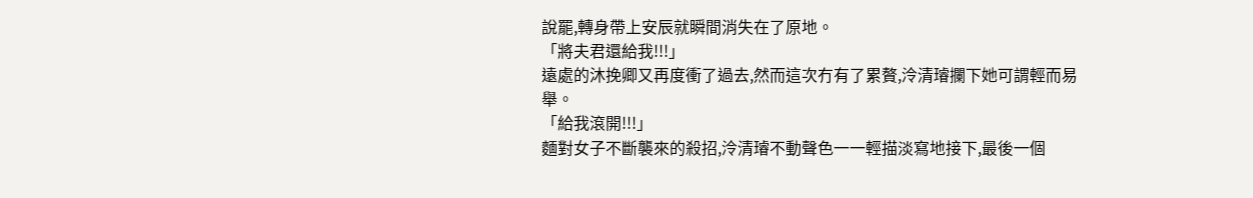說罷,轉身帶上安辰就瞬間消失在了原地。
「將夫君還給我!!!」
遠處的沐挽卿又再度衝了過去,然而這次冇有了累贅,泠清璿攔下她可謂輕而易舉。
「給我滾開!!!」
麵對女子不斷襲來的殺招,泠清璿不動聲色一一輕描淡寫地接下,最後一個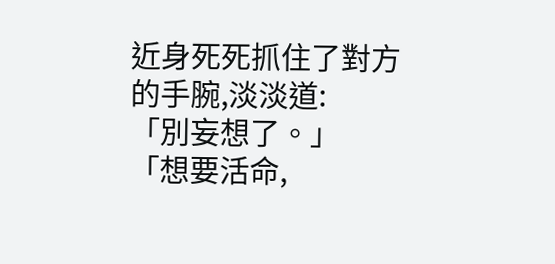近身死死抓住了對方的手腕,淡淡道:
「別妄想了。」
「想要活命,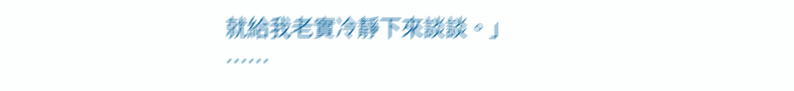就給我老實冷靜下來談談。」
……